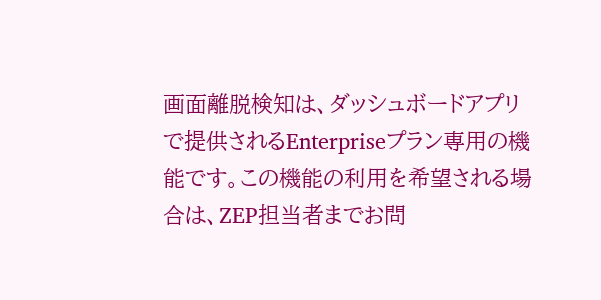画面離脱検知は、ダッシュボードアプリで提供されるEnterpriseプラン専用の機能です。この機能の利用を希望される場合は、ZEP担当者までお問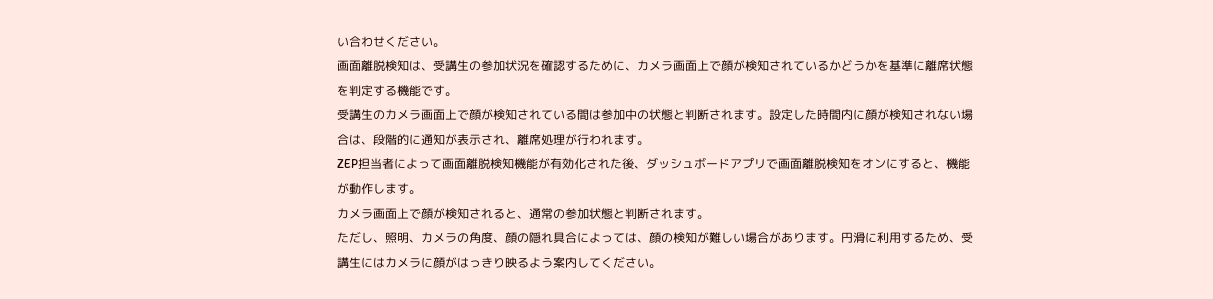い合わせください。
画面離脱検知は、受講生の参加状況を確認するために、カメラ画面上で顔が検知されているかどうかを基準に離席状態を判定する機能です。
受講生のカメラ画面上で顔が検知されている間は参加中の状態と判断されます。設定した時間内に顔が検知されない場合は、段階的に通知が表示され、離席処理が行われます。
ZEP担当者によって画面離脱検知機能が有効化された後、ダッシュボードアプリで画面離脱検知をオンにすると、機能が動作します。
カメラ画面上で顔が検知されると、通常の参加状態と判断されます。
ただし、照明、カメラの角度、顔の隠れ具合によっては、顔の検知が難しい場合があります。円滑に利用するため、受講生にはカメラに顔がはっきり映るよう案内してください。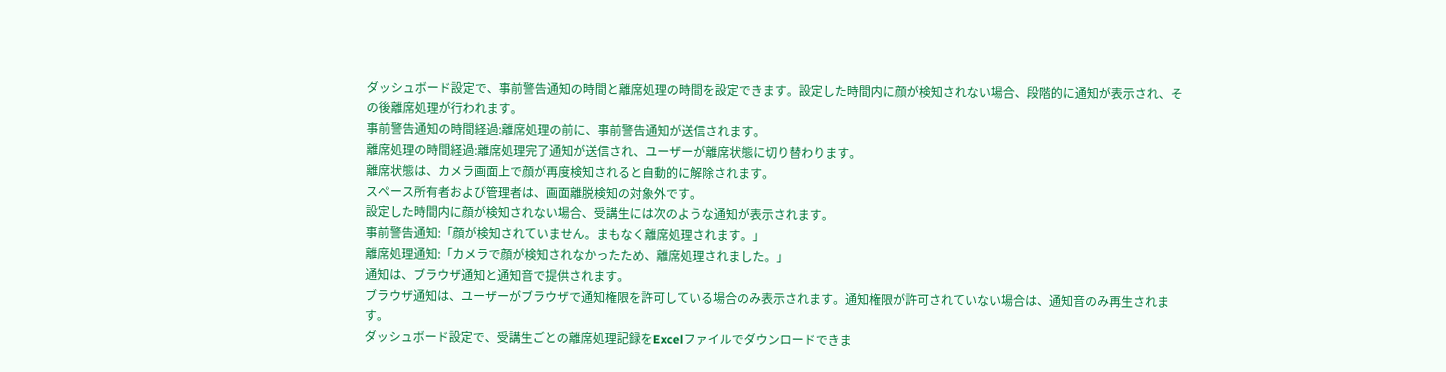ダッシュボード設定で、事前警告通知の時間と離席処理の時間を設定できます。設定した時間内に顔が検知されない場合、段階的に通知が表示され、その後離席処理が行われます。
事前警告通知の時間経過:離席処理の前に、事前警告通知が送信されます。
離席処理の時間経過:離席処理完了通知が送信され、ユーザーが離席状態に切り替わります。
離席状態は、カメラ画面上で顔が再度検知されると自動的に解除されます。
スペース所有者および管理者は、画面離脱検知の対象外です。
設定した時間内に顔が検知されない場合、受講生には次のような通知が表示されます。
事前警告通知:「顔が検知されていません。まもなく離席処理されます。」
離席処理通知:「カメラで顔が検知されなかったため、離席処理されました。」
通知は、ブラウザ通知と通知音で提供されます。
ブラウザ通知は、ユーザーがブラウザで通知権限を許可している場合のみ表示されます。通知権限が許可されていない場合は、通知音のみ再生されます。
ダッシュボード設定で、受講生ごとの離席処理記録をExcelファイルでダウンロードできま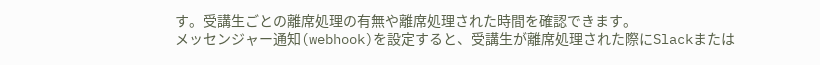す。受講生ごとの離席処理の有無や離席処理された時間を確認できます。
メッセンジャー通知(webhook)を設定すると、受講生が離席処理された際にSlackまたは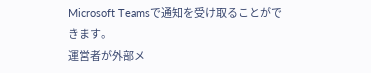Microsoft Teamsで通知を受け取ることができます。
運営者が外部メ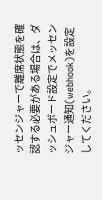ッセンジャーで離席状態を確認する必要がある場合は、ダッシュボード設定でメッセンジャー通知(webhook)を設定してください。